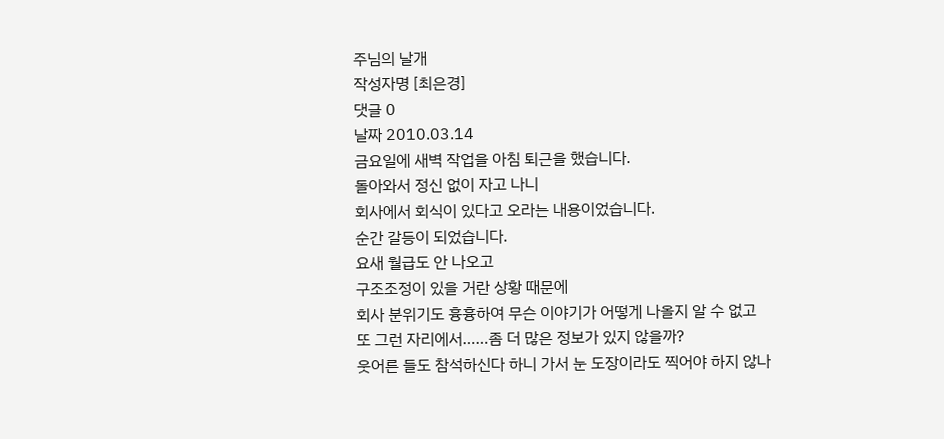주님의 날개
작성자명 [최은경]
댓글 0
날짜 2010.03.14
금요일에 새벽 작업을 아침 퇴근을 했습니다.
돌아와서 정신 없이 자고 나니
회사에서 회식이 있다고 오라는 내용이었습니다.
순간 갈등이 되었습니다.
요새 월급도 안 나오고
구조조정이 있을 거란 상황 때문에
회사 분위기도 흉흉하여 무슨 이야기가 어떻게 나올지 알 수 없고
또 그런 자리에서……좀 더 많은 정보가 있지 않을까?
웃어른 들도 참석하신다 하니 가서 눈 도장이라도 찍어야 하지 않나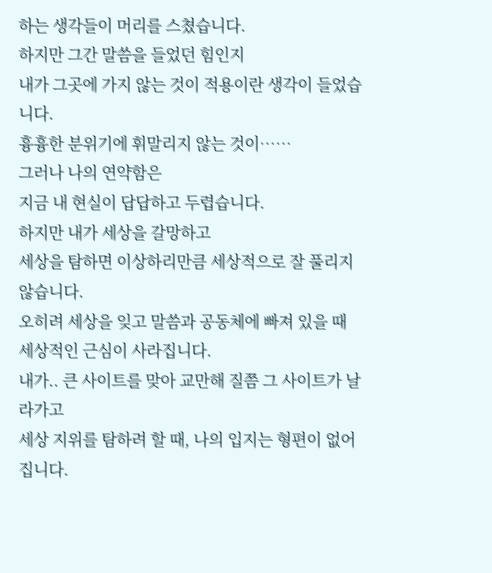하는 생각들이 머리를 스쳤습니다.
하지만 그간 말씀을 들었던 힘인지
내가 그곳에 가지 않는 것이 적용이란 생각이 들었습니다.
흉흉한 분위기에 휘말리지 않는 것이……
그러나 나의 연약함은
지금 내 현실이 답답하고 두렵습니다.
하지만 내가 세상을 갈망하고
세상을 탐하면 이상하리만큼 세상적으로 잘 풀리지 않습니다.
오히려 세상을 잊고 말씀과 공동체에 빠져 있을 때
세상적인 근심이 사라집니다.
내가.. 큰 사이트를 맞아 교만해 질쯤 그 사이트가 날라가고
세상 지위를 탐하려 할 때, 나의 입지는 형편이 없어집니다.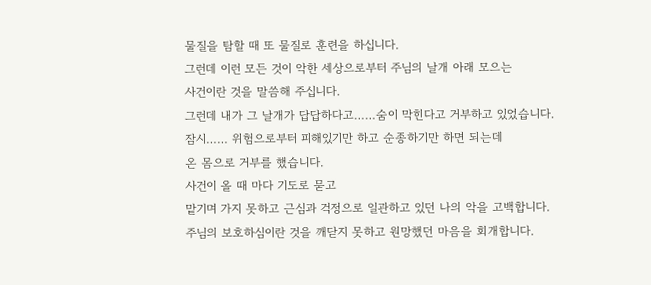물질을 탐할 때 또 물질로 훈련을 하십니다.
그런데 이런 모든 것이 악한 세상으로부터 주님의 날개 아래 모으는
사건이란 것을 말씀해 주십니다.
그런데 내가 그 날개가 답답하다고……숨이 막힌다고 거부하고 있었습니다.
잠시…… 위험으로부터 피해있기만 하고 순종하기만 하면 되는데
온 몸으로 거부를 했습니다.
사건이 올 때 마다 기도로 묻고
맡기며 가지 못하고 근심과 걱정으로 일관하고 있던 나의 악을 고백합니다.
주님의 보호하심이란 것을 깨닫지 못하고 원망했던 마음을 회개합니다.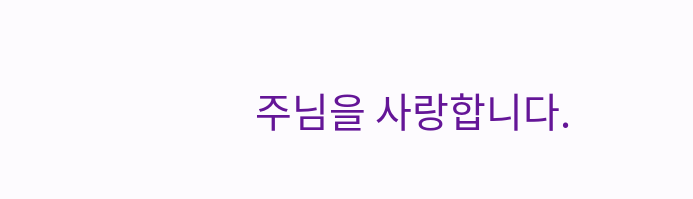주님을 사랑합니다.